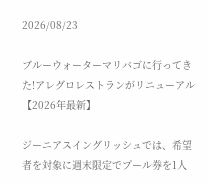2026/08/23

ブルーウォーターマリバゴに行ってきた!アレグロレストランがリニューアル【2026年最新】

ジーニアスイングリッシュでは、希望者を対象に週末限定でプール券を1人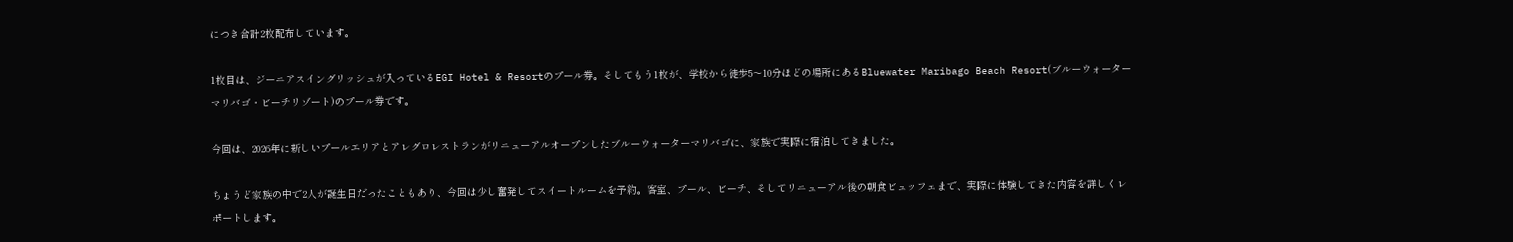につき合計2枚配布しています。

1枚目は、ジーニアスイングリッシュが入っているEGI Hotel & Resortのプール券。そしてもう1枚が、学校から徒歩5〜10分ほどの場所にあるBluewater Maribago Beach Resort(ブルーウォーターマリバゴ・ビーチリゾート)のプール券です。

今回は、2026年に新しいプールエリアとアレグロレストランがリニューアルオープンしたブルーウォーターマリバゴに、家族で実際に宿泊してきました。

ちょうど家族の中で2人が誕生日だったこともあり、今回は少し奮発してスイートルームを予約。客室、プール、ビーチ、そしてリニューアル後の朝食ビュッフェまで、実際に体験してきた内容を詳しくレポートします。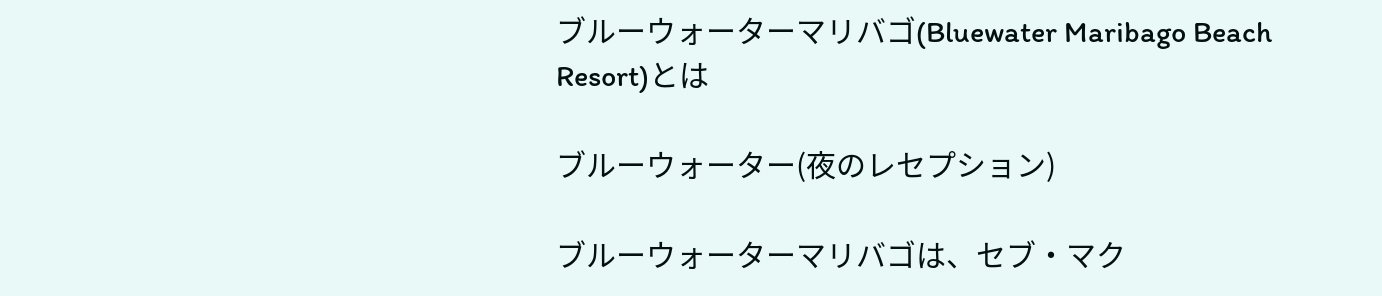ブルーウォーターマリバゴ(Bluewater Maribago Beach Resort)とは

ブルーウォーター(夜のレセプション)

ブルーウォーターマリバゴは、セブ・マク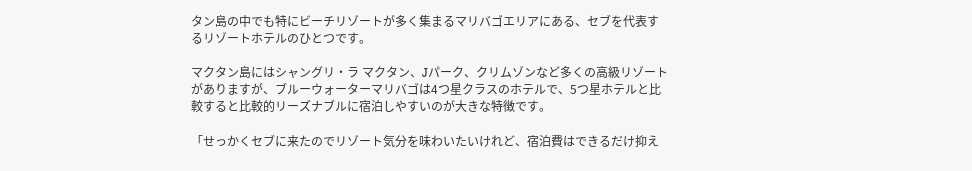タン島の中でも特にビーチリゾートが多く集まるマリバゴエリアにある、セブを代表するリゾートホテルのひとつです。

マクタン島にはシャングリ・ラ マクタン、Jパーク、クリムゾンなど多くの高級リゾートがありますが、ブルーウォーターマリバゴは4つ星クラスのホテルで、5つ星ホテルと比較すると比較的リーズナブルに宿泊しやすいのが大きな特徴です。

「せっかくセブに来たのでリゾート気分を味わいたいけれど、宿泊費はできるだけ抑え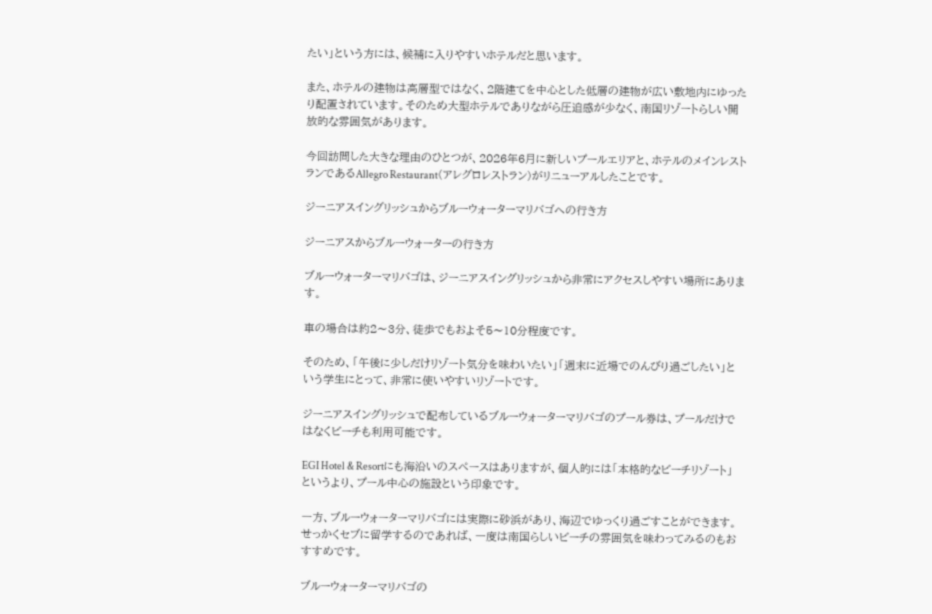たい」という方には、候補に入りやすいホテルだと思います。

また、ホテルの建物は高層型ではなく、2階建てを中心とした低層の建物が広い敷地内にゆったり配置されています。そのため大型ホテルでありながら圧迫感が少なく、南国リゾートらしい開放的な雰囲気があります。

今回訪問した大きな理由のひとつが、2026年6月に新しいプールエリアと、ホテルのメインレストランであるAllegro Restaurant(アレグロレストラン)がリニューアルしたことです。

ジーニアスイングリッシュからブルーウォーターマリバゴへの行き方

ジーニアスからブルーウォーターの行き方

ブルーウォーターマリバゴは、ジーニアスイングリッシュから非常にアクセスしやすい場所にあります。

車の場合は約2〜3分、徒歩でもおよそ5〜10分程度です。

そのため、「午後に少しだけリゾート気分を味わいたい」「週末に近場でのんびり過ごしたい」という学生にとって、非常に使いやすいリゾートです。

ジーニアスイングリッシュで配布しているブルーウォーターマリバゴのプール券は、プールだけではなくビーチも利用可能です。

EGI Hotel & Resortにも海沿いのスペースはありますが、個人的には「本格的なビーチリゾート」というより、プール中心の施設という印象です。

一方、ブルーウォーターマリバゴには実際に砂浜があり、海辺でゆっくり過ごすことができます。せっかくセブに留学するのであれば、一度は南国らしいビーチの雰囲気を味わってみるのもおすすめです。

ブルーウォーターマリバゴの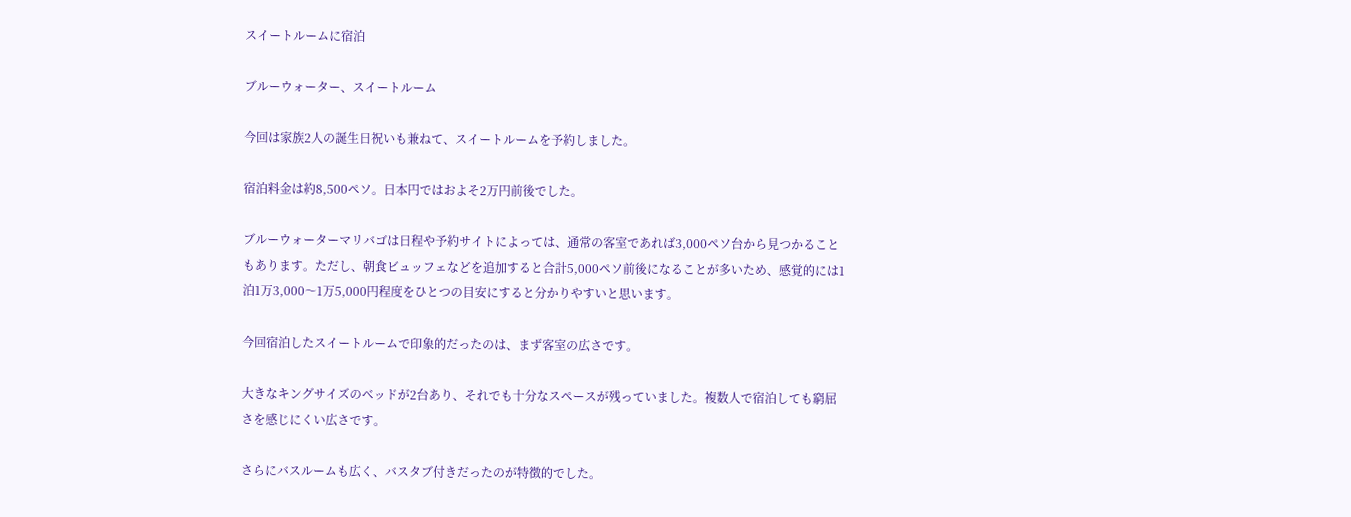スイートルームに宿泊

ブルーウォーター、スイートルーム

今回は家族2人の誕生日祝いも兼ねて、スイートルームを予約しました。

宿泊料金は約8,500ペソ。日本円ではおよそ2万円前後でした。

ブルーウォーターマリバゴは日程や予約サイトによっては、通常の客室であれば3,000ペソ台から見つかることもあります。ただし、朝食ビュッフェなどを追加すると合計5,000ペソ前後になることが多いため、感覚的には1泊1万3,000〜1万5,000円程度をひとつの目安にすると分かりやすいと思います。

今回宿泊したスイートルームで印象的だったのは、まず客室の広さです。

大きなキングサイズのベッドが2台あり、それでも十分なスペースが残っていました。複数人で宿泊しても窮屈さを感じにくい広さです。

さらにバスルームも広く、バスタブ付きだったのが特徴的でした。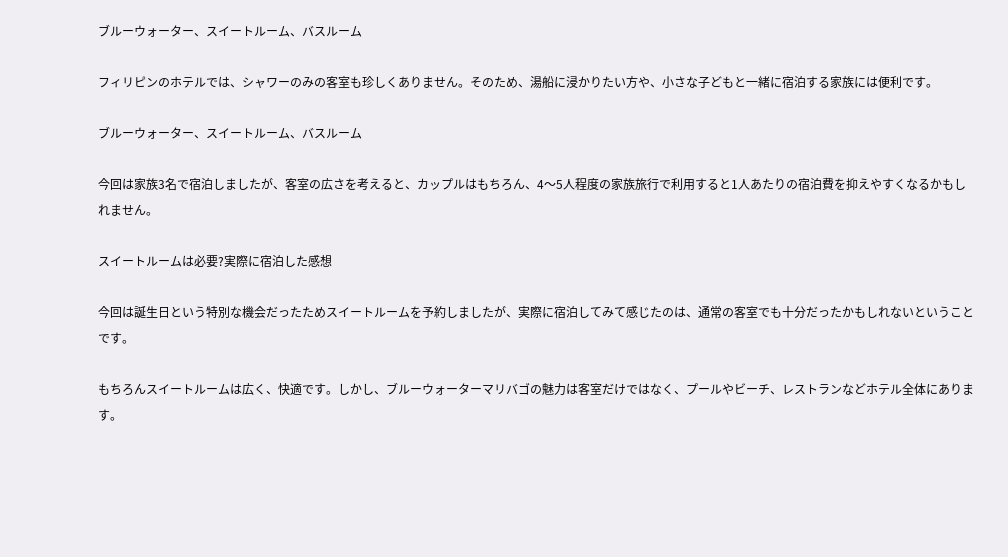ブルーウォーター、スイートルーム、バスルーム

フィリピンのホテルでは、シャワーのみの客室も珍しくありません。そのため、湯船に浸かりたい方や、小さな子どもと一緒に宿泊する家族には便利です。

ブルーウォーター、スイートルーム、バスルーム

今回は家族3名で宿泊しましたが、客室の広さを考えると、カップルはもちろん、4〜5人程度の家族旅行で利用すると1人あたりの宿泊費を抑えやすくなるかもしれません。

スイートルームは必要?実際に宿泊した感想

今回は誕生日という特別な機会だったためスイートルームを予約しましたが、実際に宿泊してみて感じたのは、通常の客室でも十分だったかもしれないということです。

もちろんスイートルームは広く、快適です。しかし、ブルーウォーターマリバゴの魅力は客室だけではなく、プールやビーチ、レストランなどホテル全体にあります。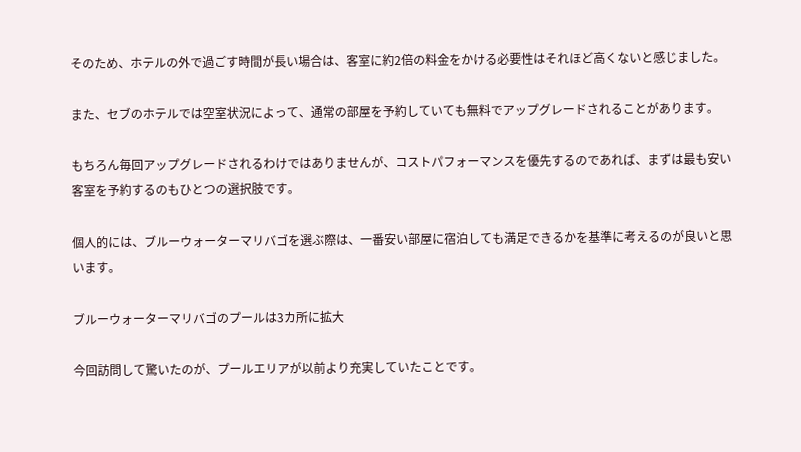そのため、ホテルの外で過ごす時間が長い場合は、客室に約2倍の料金をかける必要性はそれほど高くないと感じました。

また、セブのホテルでは空室状況によって、通常の部屋を予約していても無料でアップグレードされることがあります。

もちろん毎回アップグレードされるわけではありませんが、コストパフォーマンスを優先するのであれば、まずは最も安い客室を予約するのもひとつの選択肢です。

個人的には、ブルーウォーターマリバゴを選ぶ際は、一番安い部屋に宿泊しても満足できるかを基準に考えるのが良いと思います。

ブルーウォーターマリバゴのプールは3カ所に拡大

今回訪問して驚いたのが、プールエリアが以前より充実していたことです。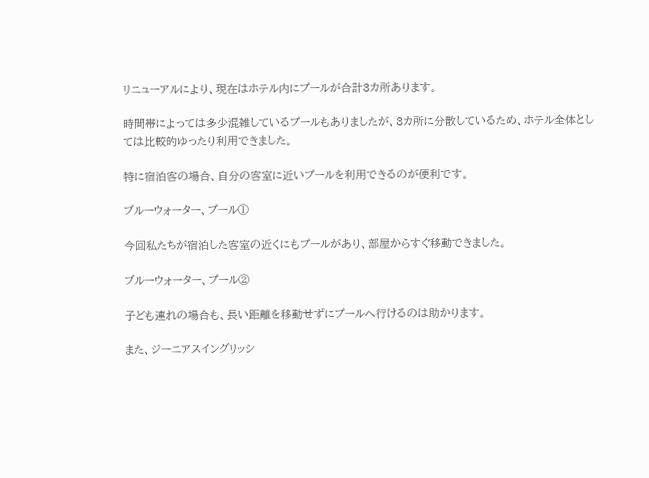リニューアルにより、現在はホテル内にプールが合計3カ所あります。

時間帯によっては多少混雑しているプールもありましたが、3カ所に分散しているため、ホテル全体としては比較的ゆったり利用できました。

特に宿泊客の場合、自分の客室に近いプールを利用できるのが便利です。

ブルーウォーター、プール①

今回私たちが宿泊した客室の近くにもプールがあり、部屋からすぐ移動できました。

ブルーウォーター、プール②

子ども連れの場合も、長い距離を移動せずにプールへ行けるのは助かります。

また、ジーニアスイングリッシ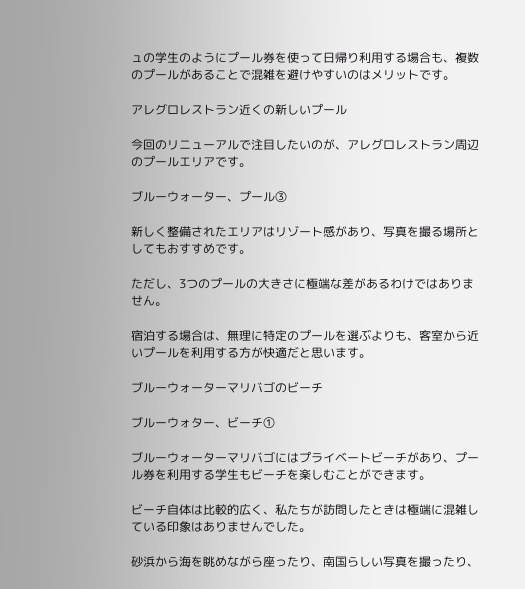ュの学生のようにプール券を使って日帰り利用する場合も、複数のプールがあることで混雑を避けやすいのはメリットです。

アレグロレストラン近くの新しいプール

今回のリニューアルで注目したいのが、アレグロレストラン周辺のプールエリアです。

ブルーウォーター、プール③

新しく整備されたエリアはリゾート感があり、写真を撮る場所としてもおすすめです。

ただし、3つのプールの大きさに極端な差があるわけではありません。

宿泊する場合は、無理に特定のプールを選ぶよりも、客室から近いプールを利用する方が快適だと思います。

ブルーウォーターマリバゴのビーチ

ブルーウォター、ビーチ①

ブルーウォーターマリバゴにはプライベートビーチがあり、プール券を利用する学生もビーチを楽しむことができます。

ビーチ自体は比較的広く、私たちが訪問したときは極端に混雑している印象はありませんでした。

砂浜から海を眺めながら座ったり、南国らしい写真を撮ったり、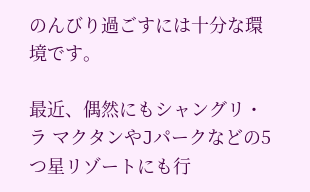のんびり過ごすには十分な環境です。

最近、偶然にもシャングリ・ラ マクタンやJパークなどの5つ星リゾートにも行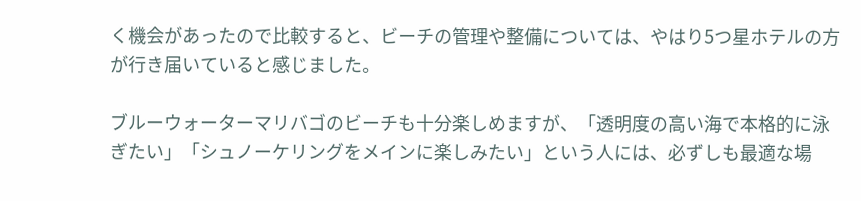く機会があったので比較すると、ビーチの管理や整備については、やはり5つ星ホテルの方が行き届いていると感じました。

ブルーウォーターマリバゴのビーチも十分楽しめますが、「透明度の高い海で本格的に泳ぎたい」「シュノーケリングをメインに楽しみたい」という人には、必ずしも最適な場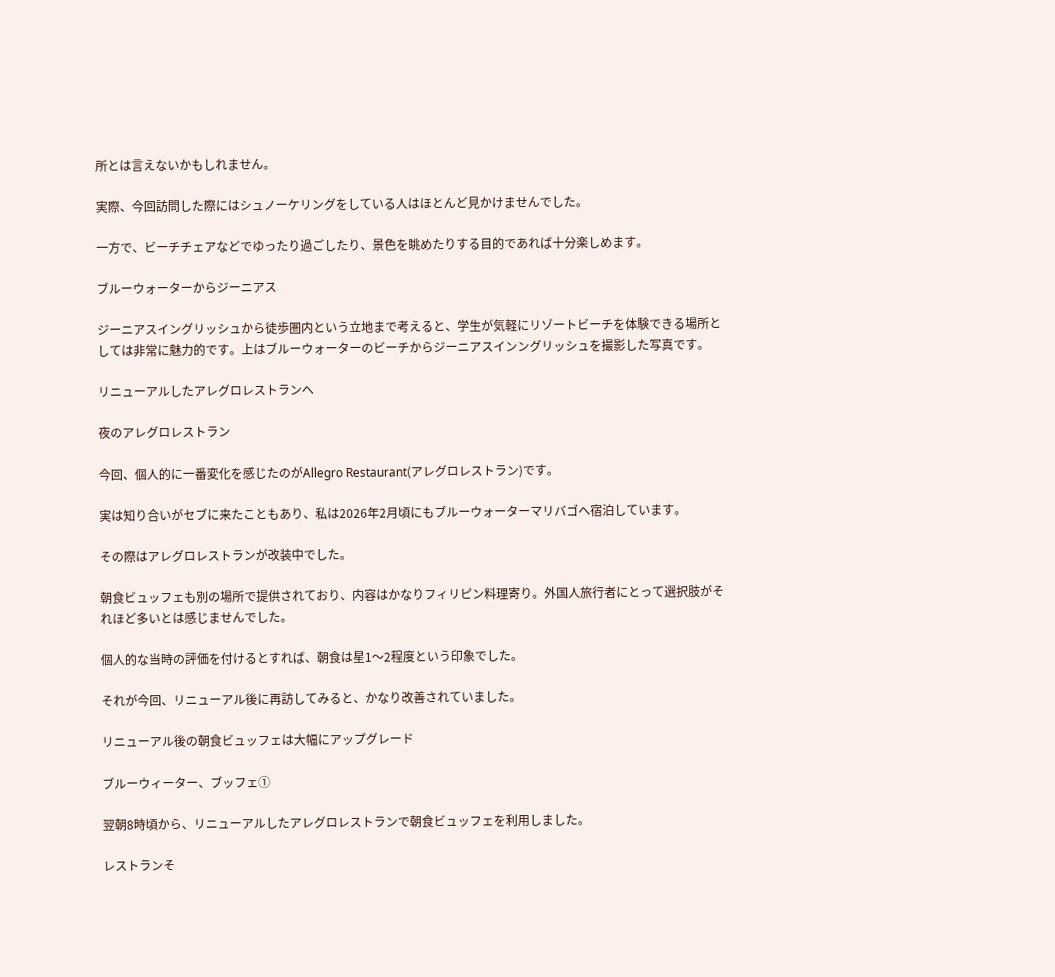所とは言えないかもしれません。

実際、今回訪問した際にはシュノーケリングをしている人はほとんど見かけませんでした。

一方で、ビーチチェアなどでゆったり過ごしたり、景色を眺めたりする目的であれば十分楽しめます。

ブルーウォーターからジーニアス

ジーニアスイングリッシュから徒歩圏内という立地まで考えると、学生が気軽にリゾートビーチを体験できる場所としては非常に魅力的です。上はブルーウォーターのビーチからジーニアスインングリッシュを撮影した写真です。

リニューアルしたアレグロレストランへ

夜のアレグロレストラン

今回、個人的に一番変化を感じたのがAllegro Restaurant(アレグロレストラン)です。

実は知り合いがセブに来たこともあり、私は2026年2月頃にもブルーウォーターマリバゴへ宿泊しています。

その際はアレグロレストランが改装中でした。

朝食ビュッフェも別の場所で提供されており、内容はかなりフィリピン料理寄り。外国人旅行者にとって選択肢がそれほど多いとは感じませんでした。

個人的な当時の評価を付けるとすれば、朝食は星1〜2程度という印象でした。

それが今回、リニューアル後に再訪してみると、かなり改善されていました。

リニューアル後の朝食ビュッフェは大幅にアップグレード

ブルーウィーター、ブッフェ①

翌朝8時頃から、リニューアルしたアレグロレストランで朝食ビュッフェを利用しました。

レストランそ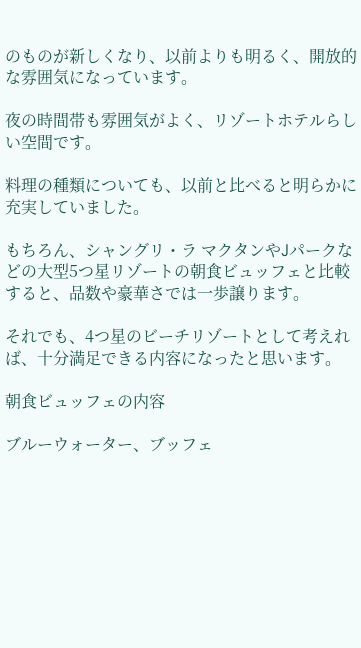のものが新しくなり、以前よりも明るく、開放的な雰囲気になっています。

夜の時間帯も雰囲気がよく、リゾートホテルらしい空間です。

料理の種類についても、以前と比べると明らかに充実していました。

もちろん、シャングリ・ラ マクタンやJパークなどの大型5つ星リゾートの朝食ビュッフェと比較すると、品数や豪華さでは一歩譲ります。

それでも、4つ星のビーチリゾートとして考えれば、十分満足できる内容になったと思います。

朝食ビュッフェの内容

ブルーウォーター、ブッフェ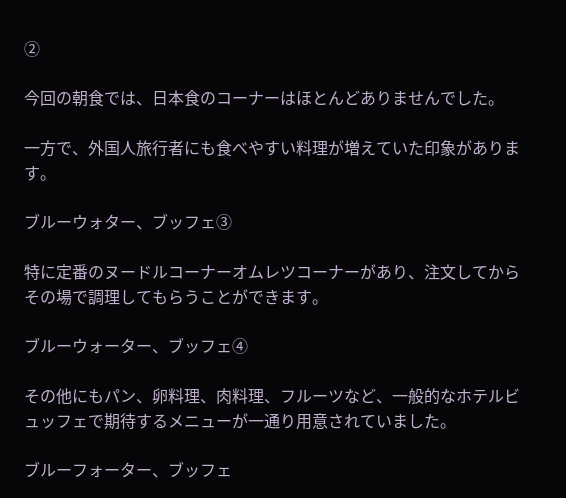②

今回の朝食では、日本食のコーナーはほとんどありませんでした。

一方で、外国人旅行者にも食べやすい料理が増えていた印象があります。

ブルーウォター、ブッフェ③

特に定番のヌードルコーナーオムレツコーナーがあり、注文してからその場で調理してもらうことができます。

ブルーウォーター、ブッフェ④

その他にもパン、卵料理、肉料理、フルーツなど、一般的なホテルビュッフェで期待するメニューが一通り用意されていました。

ブルーフォーター、ブッフェ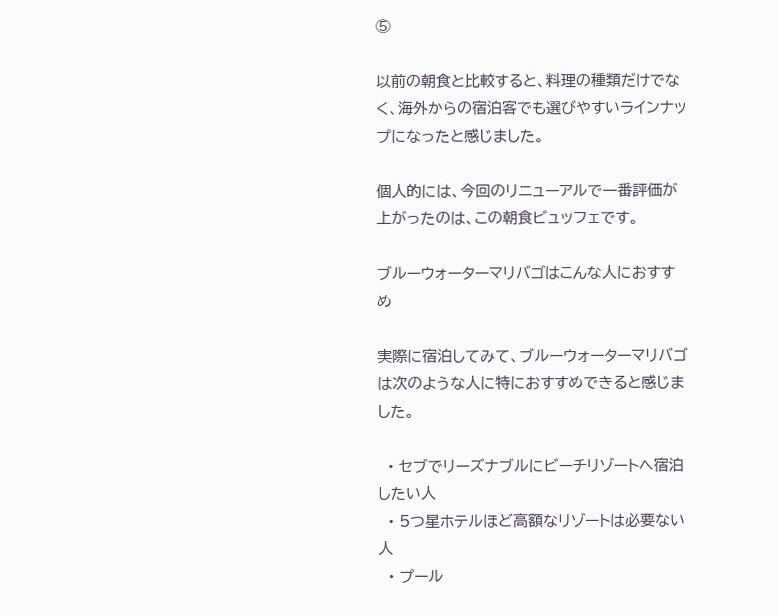⑤

以前の朝食と比較すると、料理の種類だけでなく、海外からの宿泊客でも選びやすいラインナップになったと感じました。

個人的には、今回のリニューアルで一番評価が上がったのは、この朝食ビュッフェです。

ブルーウォーターマリバゴはこんな人におすすめ

実際に宿泊してみて、ブルーウォーターマリバゴは次のような人に特におすすめできると感じました。

  • セブでリーズナブルにビーチリゾートへ宿泊したい人
  • 5つ星ホテルほど高額なリゾートは必要ない人
  • プール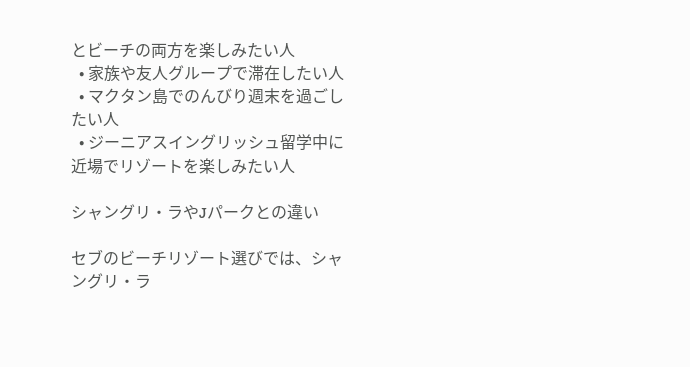とビーチの両方を楽しみたい人
  • 家族や友人グループで滞在したい人
  • マクタン島でのんびり週末を過ごしたい人
  • ジーニアスイングリッシュ留学中に近場でリゾートを楽しみたい人

シャングリ・ラやJパークとの違い

セブのビーチリゾート選びでは、シャングリ・ラ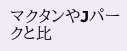マクタンやJパークと比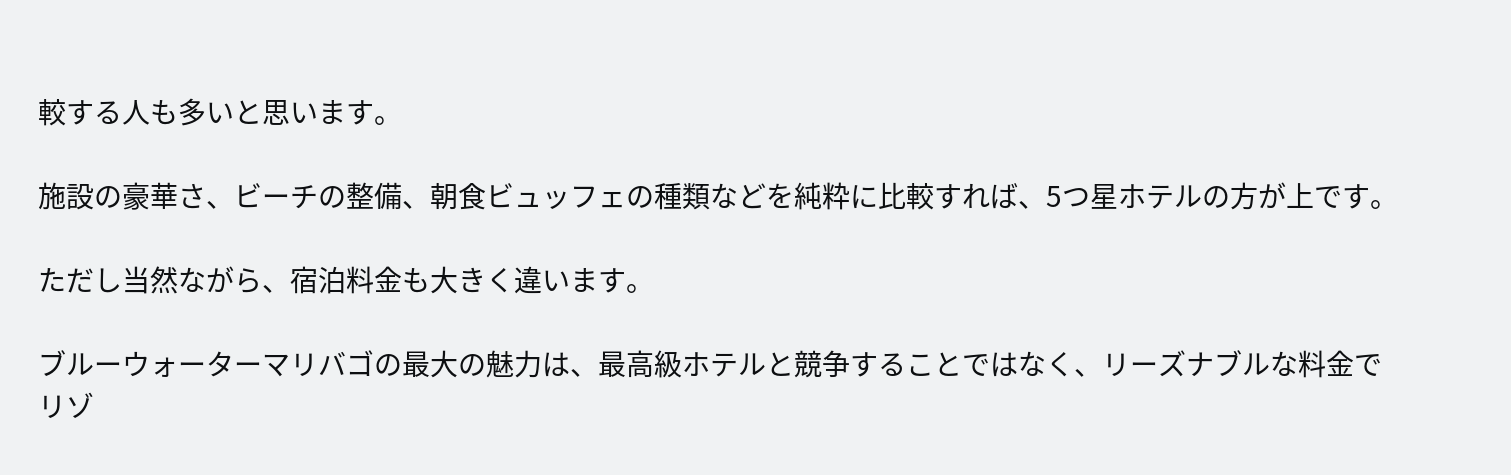較する人も多いと思います。

施設の豪華さ、ビーチの整備、朝食ビュッフェの種類などを純粋に比較すれば、5つ星ホテルの方が上です。

ただし当然ながら、宿泊料金も大きく違います。

ブルーウォーターマリバゴの最大の魅力は、最高級ホテルと競争することではなく、リーズナブルな料金でリゾ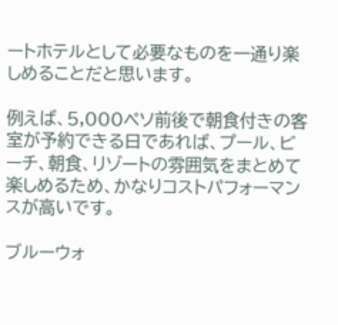ートホテルとして必要なものを一通り楽しめることだと思います。

例えば、5,000ペソ前後で朝食付きの客室が予約できる日であれば、プール、ビーチ、朝食、リゾートの雰囲気をまとめて楽しめるため、かなりコストパフォーマンスが高いです。

ブルーウォ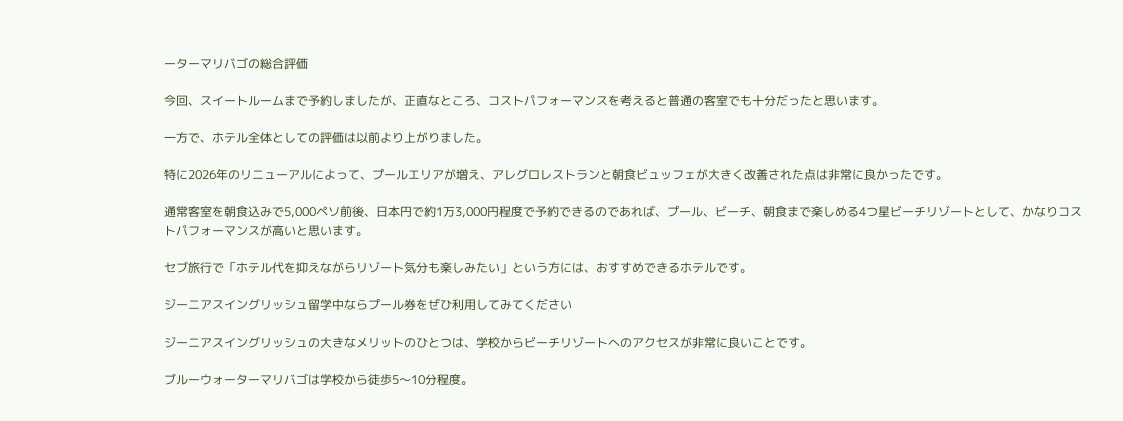ーターマリバゴの総合評価

今回、スイートルームまで予約しましたが、正直なところ、コストパフォーマンスを考えると普通の客室でも十分だったと思います。

一方で、ホテル全体としての評価は以前より上がりました。

特に2026年のリニューアルによって、プールエリアが増え、アレグロレストランと朝食ビュッフェが大きく改善された点は非常に良かったです。

通常客室を朝食込みで5,000ペソ前後、日本円で約1万3,000円程度で予約できるのであれば、プール、ビーチ、朝食まで楽しめる4つ星ビーチリゾートとして、かなりコストパフォーマンスが高いと思います。

セブ旅行で「ホテル代を抑えながらリゾート気分も楽しみたい」という方には、おすすめできるホテルです。

ジーニアスイングリッシュ留学中ならプール券をぜひ利用してみてください

ジーニアスイングリッシュの大きなメリットのひとつは、学校からビーチリゾートへのアクセスが非常に良いことです。

ブルーウォーターマリバゴは学校から徒歩5〜10分程度。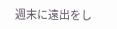週末に遠出をし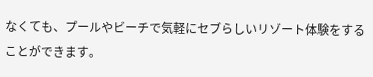なくても、プールやビーチで気軽にセブらしいリゾート体験をすることができます。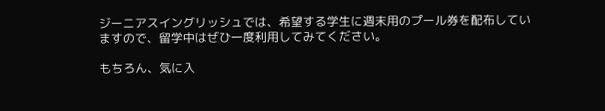ジーニアスイングリッシュでは、希望する学生に週末用のプール券を配布していますので、留学中はぜひ一度利用してみてください。

もちろん、気に入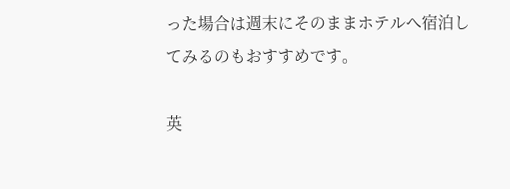った場合は週末にそのままホテルへ宿泊してみるのもおすすめです。

英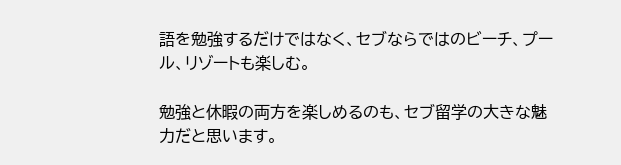語を勉強するだけではなく、セブならではのビーチ、プール、リゾートも楽しむ。

勉強と休暇の両方を楽しめるのも、セブ留学の大きな魅力だと思います。